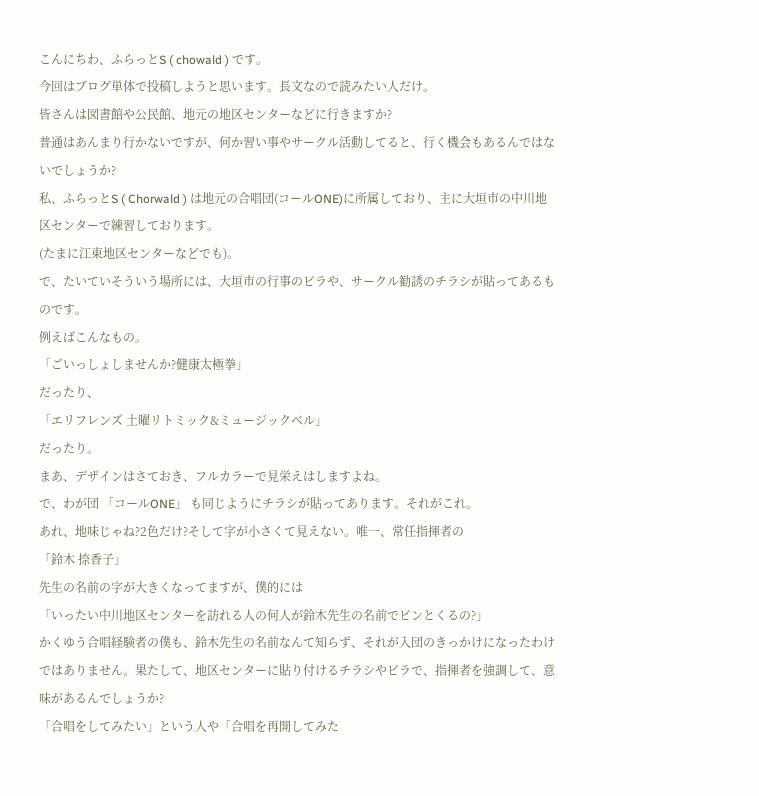こんにちわ、ふらっとS ( chowald ) です。
今回はブログ単体で投稿しようと思います。長文なので読みたい人だけ。
皆さんは図書館や公民館、地元の地区センターなどに行きますか?
普通はあんまり行かないですが、何か習い事やサークル活動してると、行く機会もあるんではないでしょうか?
私、ふらっとS ( Chorwald ) は地元の合唱団(コールONE)に所属しており、主に大垣市の中川地区センターで練習しております。
(たまに江東地区センターなどでも)。
で、たいていそういう場所には、大垣市の行事のビラや、サークル勧誘のチラシが貼ってあるものです。
例えばこんなもの。
「ごいっしょしませんか?健康太極拳」
だったり、
「エリフレンズ 土曜リトミック&ミュージックベル」
だったり。
まあ、デザインはさておき、フルカラーで見栄えはしますよね。
で、わが団 「コールONE」 も同じようにチラシが貼ってあります。それがこれ。
あれ、地味じゃね?2色だけ?そして字が小さくて見えない。唯一、常任指揮者の
「鈴木 捺香子」
先生の名前の字が大きくなってますが、僕的には
「いったい中川地区センターを訪れる人の何人が鈴木先生の名前でピンとくるの?」
かくゆう合唱経験者の僕も、鈴木先生の名前なんて知らず、それが入団のきっかけになったわけではありません。果たして、地区センターに貼り付けるチラシやビラで、指揮者を強調して、意味があるんでしょうか?
「合唱をしてみたい」という人や「合唱を再開してみた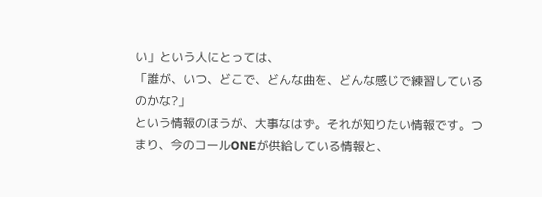い」という人にとっては、
「誰が、いつ、どこで、どんな曲を、どんな感じで練習しているのかな?」
という情報のほうが、大事なはず。それが知りたい情報です。つまり、今のコールONEが供給している情報と、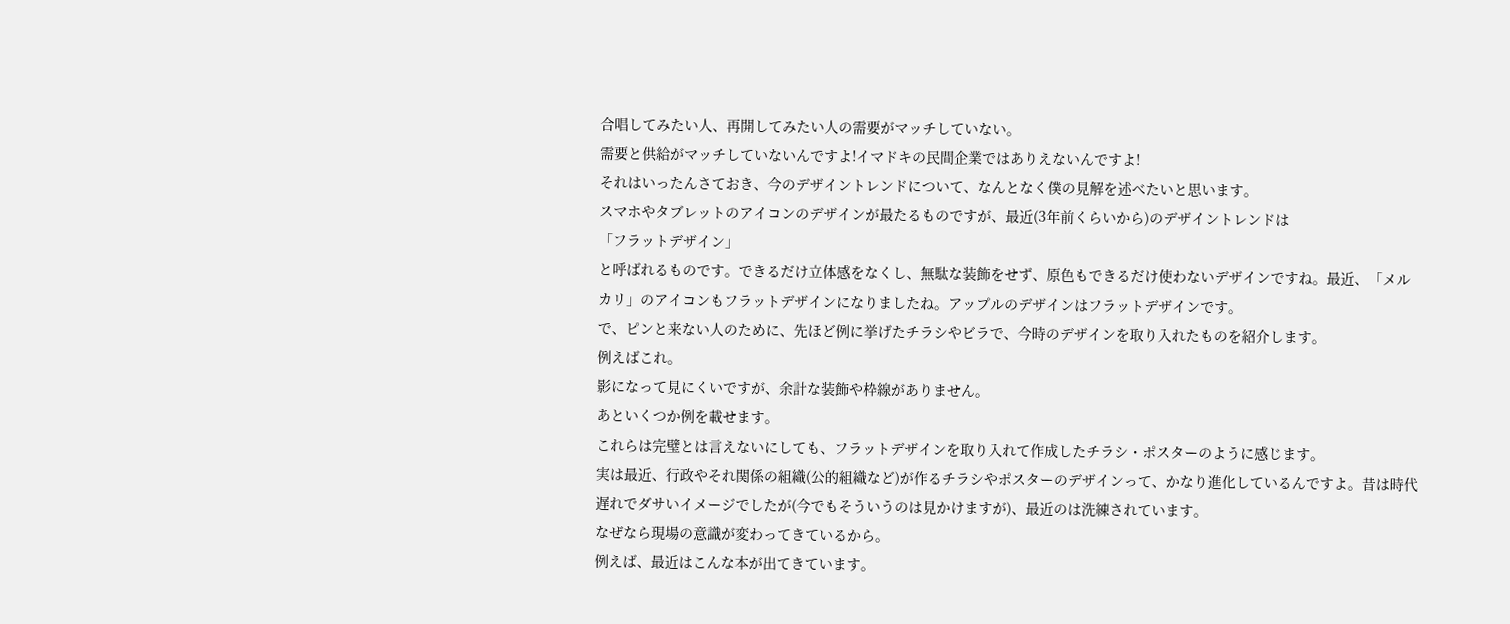合唱してみたい人、再開してみたい人の需要がマッチしていない。
需要と供給がマッチしていないんですよ!イマドキの民間企業ではありえないんですよ!
それはいったんさておき、今のデザイントレンドについて、なんとなく僕の見解を述べたいと思います。
スマホやタブレットのアイコンのデザインが最たるものですが、最近(3年前くらいから)のデザイントレンドは
「フラットデザイン」
と呼ばれるものです。できるだけ立体感をなくし、無駄な装飾をせず、原色もできるだけ使わないデザインですね。最近、「メルカリ」のアイコンもフラットデザインになりましたね。アップルのデザインはフラットデザインです。
で、ピンと来ない人のために、先ほど例に挙げたチラシやビラで、今時のデザインを取り入れたものを紹介します。
例えばこれ。
影になって見にくいですが、余計な装飾や枠線がありません。
あといくつか例を載せます。
これらは完璧とは言えないにしても、フラットデザインを取り入れて作成したチラシ・ポスターのように感じます。
実は最近、行政やそれ関係の組織(公的組織など)が作るチラシやポスターのデザインって、かなり進化しているんですよ。昔は時代遅れでダサいイメージでしたが(今でもそういうのは見かけますが)、最近のは洗練されています。
なぜなら現場の意識が変わってきているから。
例えば、最近はこんな本が出てきています。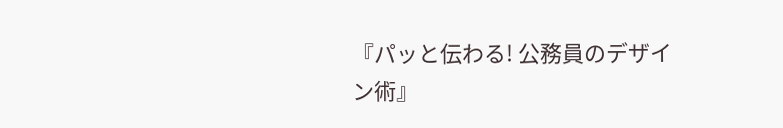『パッと伝わる! 公務員のデザイン術』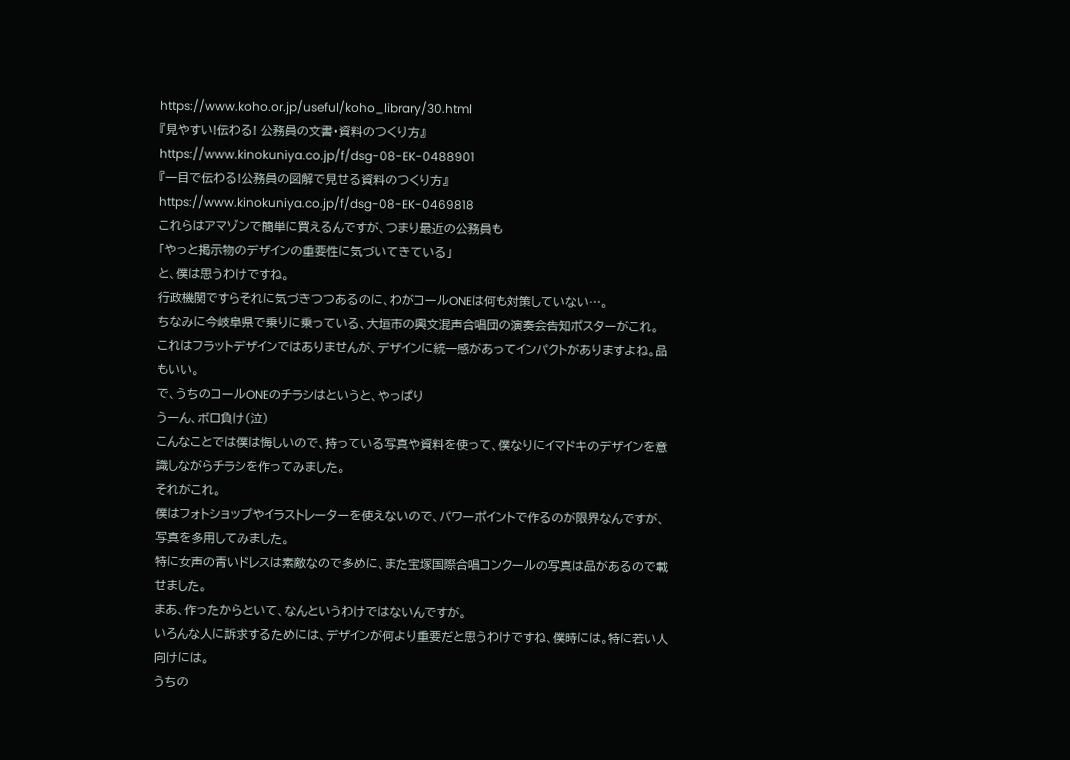https://www.koho.or.jp/useful/koho_library/30.html
『見やすい!伝わる! 公務員の文書・資料のつくり方』
https://www.kinokuniya.co.jp/f/dsg-08-EK-0488901
『一目で伝わる!公務員の図解で見せる資料のつくり方』
https://www.kinokuniya.co.jp/f/dsg-08-EK-0469818
これらはアマゾンで簡単に買えるんですが、つまり最近の公務員も
「やっと掲示物のデザインの重要性に気づいてきている」
と、僕は思うわけですね。
行政機関ですらそれに気づきつつあるのに、わがコールONEは何も対策していない…。
ちなみに今岐阜県で乗りに乗っている、大垣市の興文混声合唱団の演奏会告知ポスターがこれ。
これはフラットデザインではありませんが、デザインに統一感があってインパクトがありますよね。品もいい。
で、うちのコールONEのチラシはというと、やっぱり
うーん、ボロ負け(泣)
こんなことでは僕は悔しいので、持っている写真や資料を使って、僕なりにイマドキのデザインを意識しながらチラシを作ってみました。
それがこれ。
僕はフォトショップやイラストレーターを使えないので、パワーポイントで作るのが限界なんですが、写真を多用してみました。
特に女声の青いドレスは素敵なので多めに、また宝塚国際合唱コンクールの写真は品があるので載せました。
まあ、作ったからといて、なんというわけではないんですが。
いろんな人に訴求するためには、デザインが何より重要だと思うわけですね、僕時には。特に若い人向けには。
うちの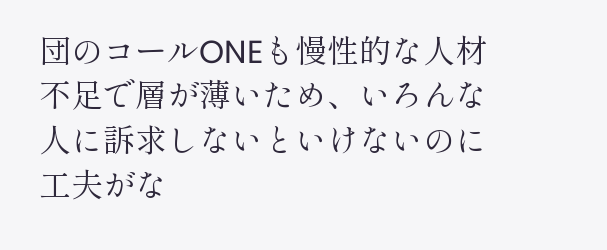団のコールONEも慢性的な人材不足で層が薄いため、いろんな人に訴求しないといけないのに工夫がな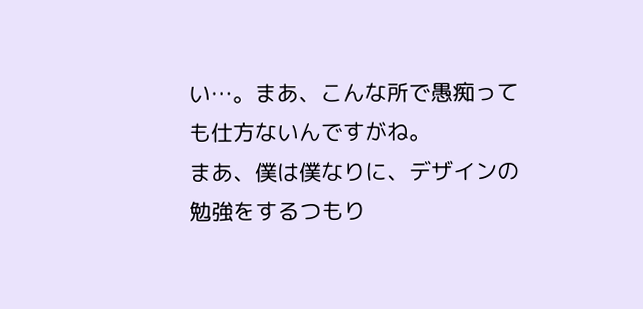い…。まあ、こんな所で愚痴っても仕方ないんですがね。
まあ、僕は僕なりに、デザインの勉強をするつもり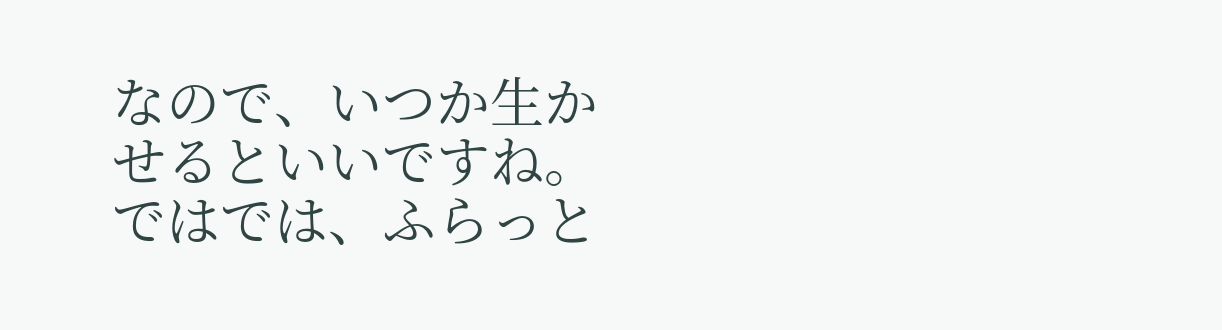なので、いつか生かせるといいですね。
ではでは、ふらっと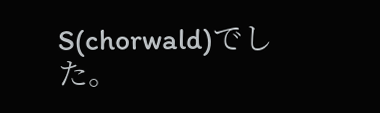S(chorwald)でした。